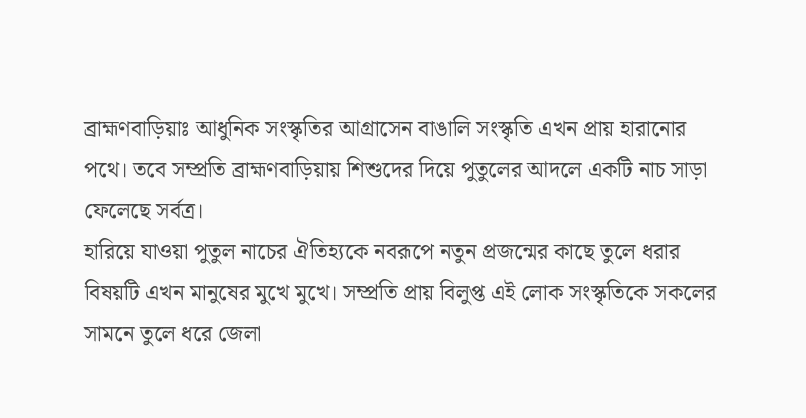ব্রাহ্মণবাড়িয়াঃ আধুনিক সংস্কৃতির আগ্রাসেন বাঙালি সংস্কৃতি এখন প্রায় হারানোর পথে। তবে সম্প্রতি ব্রাহ্মণবাড়িয়ায় শিশুদের দিয়ে পুতুলের আদলে একটি নাচ সাড়া ফেলেছে সর্বত্র।
হারিয়ে যাওয়া পুতুল নাচের ঐতিহ্যকে নবরূপে নতুন প্রজন্মের কাছে তুলে ধরার বিষয়টি এখন মানুষের মুখে মুখে। সম্প্রতি প্রায় বিলুপ্ত এই লোক সংস্কৃতিকে সকলের সামনে তুলে ধরে জেলা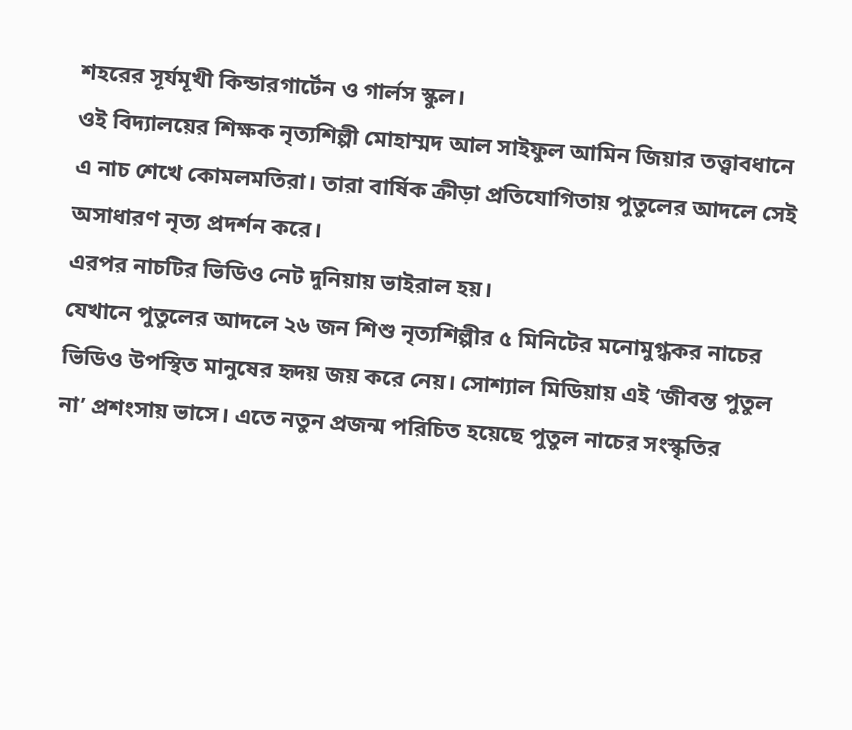শহরের সূর্যমূখী কিন্ডারগার্টেন ও গার্লস স্কুল।
ওই বিদ্যালয়ের শিক্ষক নৃত্যশিল্পী মোহাম্মদ আল সাইফুল আমিন জিয়ার তত্ত্বাবধানে এ নাচ শেখে কোমলমতিরা। তারা বার্ষিক ক্রীড়া প্রতিযোগিতায় পুতুলের আদলে সেই অসাধারণ নৃত্য প্রদর্শন করে।
এরপর নাচটির ভিডিও নেট দুনিয়ায় ভাইরাল হয়।
যেখানে পুতুলের আদলে ২৬ জন শিশু নৃত্যশিল্পীর ৫ মিনিটের মনোমুগ্ধকর নাচের ভিডিও উপস্থিত মানুষের হৃদয় জয় করে নেয়। সোশ্যাল মিডিয়ায় এই ‘জীবন্ত পুতুল না’ প্রশংসায় ভাসে। এতে নতুন প্রজন্ম পরিচিত হয়েছে পুতুল নাচের সংস্কৃতির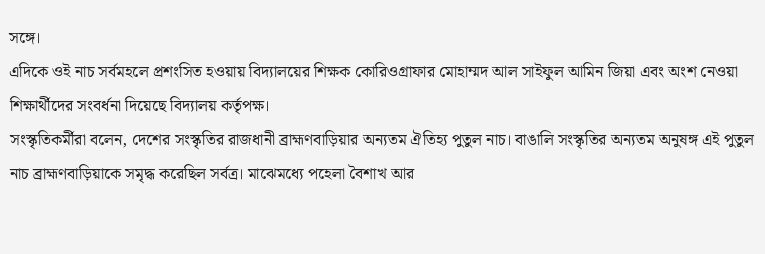সঙ্গে।
এদিকে ওই নাচ সর্বমহলে প্রশংসিত হওয়ায় বিদ্যালয়ের শিক্ষক কোরিওগ্রাফার মোহাম্মদ আল সাইফুল আমিন জিয়া এবং অংশ নেওয়া শিক্ষার্থীদের সংবর্ধনা দিয়েছে বিদ্যালয় কর্তৃপক্ষ।
সংস্কৃতিকর্মীরা বলেন, দেশের সংস্কৃতির রাজধানী ব্রাহ্মণবাড়িয়ার অন্যতম ঐতিহ্য পুতুল নাচ। বাঙালি সংস্কৃতির অন্যতম অনুষঙ্গ এই পুতুল নাচ ব্রাহ্মণবাড়িয়াকে সমৃদ্ধ করেছিল সর্বত্র। মাঝেমধ্যে পহেলা বৈশাখ আর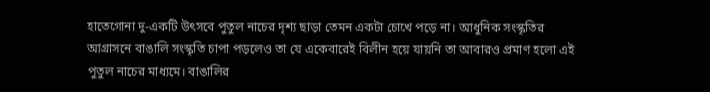হাতেগোনা দু-একটি উৎসবে পুতুল নাচের দৃশ্য ছাড়া তেমন একটা চোখে পড়ে না। আধুনিক সংস্কৃতির আগ্রাসনে বাঙালি সংস্কৃতি চাপা পড়লেও তা যে একেবারেই বিলীন হয়ে যায়নি তা আবারও প্রমাণ হলো এই পুতুল নাচের মাধ্যমে। বাঙালির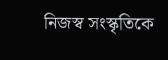নিজস্ব সংস্কৃতিকে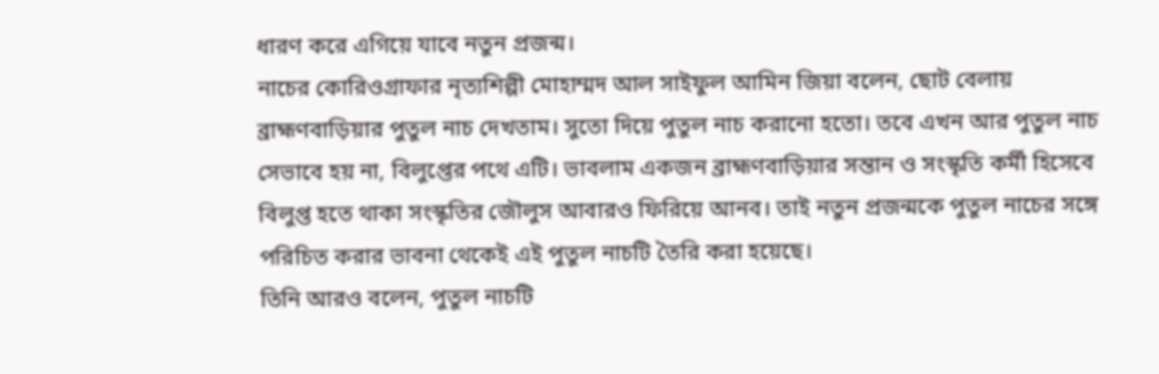ধারণ করে এগিয়ে যাবে নতুন প্রজন্ম।
নাচের কোরিওগ্রাফার নৃত্যশিল্পী মোহাম্মদ আল সাইফুল আমিন জিয়া বলেন, ছোট বেলায় ব্রাহ্মণবাড়িয়ার পুতুল নাচ দেখতাম। সুতো দিয়ে পুতুল নাচ করানো হতো। তবে এখন আর পুতুল নাচ সেভাবে হয় না, বিলুপ্তের পথে এটি। ভাবলাম একজন ব্রাহ্মণবাড়িয়ার সন্তান ও সংস্কৃতি কর্মী হিসেবে বিলুপ্ত হতে থাকা সংস্কৃতির জৌলুস আবারও ফিরিয়ে আনব। তাই নতুন প্রজন্মকে পুতুল নাচের সঙ্গে পরিচিত করার ভাবনা থেকেই এই পুতুল নাচটি তৈরি করা হয়েছে।
তিনি আরও বলেন, পুতুল নাচটি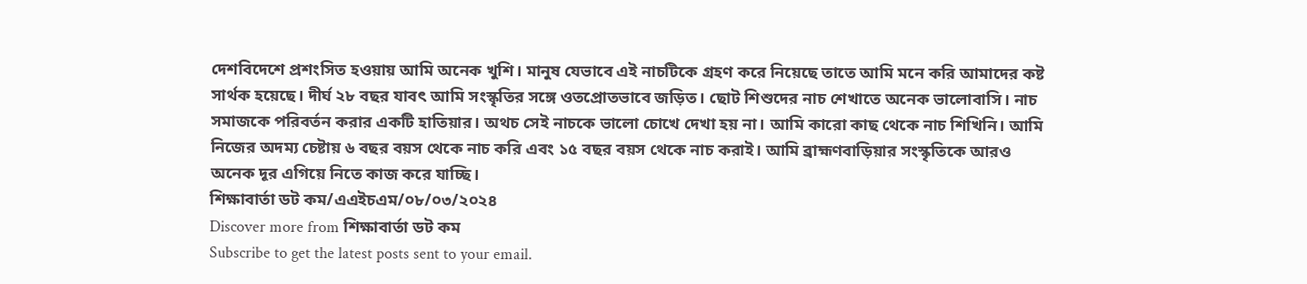দেশবিদেশে প্রশংসিত হওয়ায় আমি অনেক খুশি। মানুষ যেভাবে এই নাচটিকে গ্রহণ করে নিয়েছে তাতে আমি মনে করি আমাদের কষ্ট সার্থক হয়েছে। দীর্ঘ ২৮ বছর যাবৎ আমি সংস্কৃতির সঙ্গে ওতপ্রোতভাবে জড়িত। ছোট শিশুদের নাচ শেখাতে অনেক ভালোবাসি। নাচ সমাজকে পরিবর্তন করার একটি হাতিয়ার। অথচ সেই নাচকে ভালো চোখে দেখা হয় না। আমি কারো কাছ থেকে নাচ শিখিনি। আমি নিজের অদম্য চেষ্টায় ৬ বছর বয়স থেকে নাচ করি এবং ১৫ বছর বয়স থেকে নাচ করাই। আমি ব্রাহ্মণবাড়িয়ার সংস্কৃতিকে আরও অনেক দূর এগিয়ে নিতে কাজ করে যাচ্ছি।
শিক্ষাবার্তা ডট কম/এএইচএম/০৮/০৩/২০২৪
Discover more from শিক্ষাবার্তা ডট কম
Subscribe to get the latest posts sent to your email.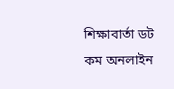শিক্ষাবার্তা ডট কম অনলাইন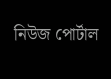নিউজ পোর্টাল